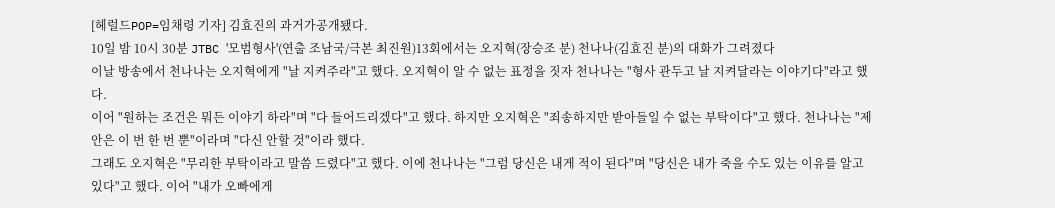[헤럴드POP=임채령 기자] 김효진의 과거가공개됐다.
10일 밤 10시 30분 JTBC '모범형사'(연출 조남국/극본 최진원)13회에서는 오지혁(장승조 분) 천나나(김효진 분)의 대화가 그려졌다
이날 방송에서 천나나는 오지혁에게 "날 지켜주라"고 했다. 오지혁이 알 수 없는 표정을 짓자 천나나는 "형사 관두고 날 지켜달라는 이야기다"라고 했다.
이어 "원하는 조건은 뭐든 이야기 하라"며 "다 들어드리겠다"고 했다. 하지만 오지혁은 "죄송하지만 받아들일 수 없는 부탁이다"고 했다. 천나나는 "제안은 이 번 한 번 뿐"이라며 "다신 안할 것"이라 했다.
그래도 오지혁은 "무리한 부탁이라고 말씀 드렸다"고 했다. 이에 천나나는 "그럼 당신은 내게 적이 된다"며 "당신은 내가 죽을 수도 있는 이유를 알고 있다"고 했다. 이어 "내가 오빠에게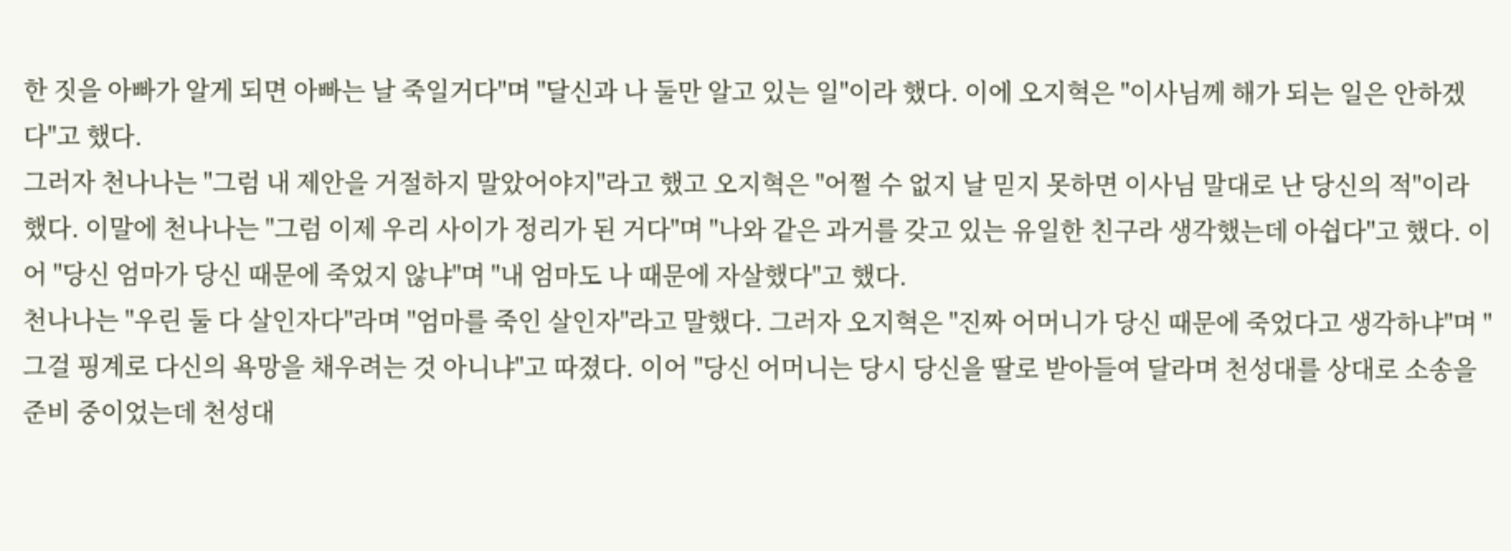한 짓을 아빠가 알게 되면 아빠는 날 죽일거다"며 "달신과 나 둘만 알고 있는 일"이라 했다. 이에 오지혁은 "이사님께 해가 되는 일은 안하겠다"고 했다.
그러자 천나나는 "그럼 내 제안을 거절하지 말았어야지"라고 했고 오지혁은 "어쩔 수 없지 날 믿지 못하면 이사님 말대로 난 당신의 적"이라 했다. 이말에 천나나는 "그럼 이제 우리 사이가 정리가 된 거다"며 "나와 같은 과거를 갖고 있는 유일한 친구라 생각했는데 아쉽다"고 했다. 이어 "당신 엄마가 당신 때문에 죽었지 않냐"며 "내 엄마도 나 때문에 자살했다"고 했다.
천나나는 "우린 둘 다 살인자다"라며 "엄마를 죽인 살인자"라고 말했다. 그러자 오지혁은 "진짜 어머니가 당신 때문에 죽었다고 생각하냐"며 "그걸 핑계로 다신의 욕망을 채우려는 것 아니냐"고 따졌다. 이어 "당신 어머니는 당시 당신을 딸로 받아들여 달라며 천성대를 상대로 소송을 준비 중이었는데 천성대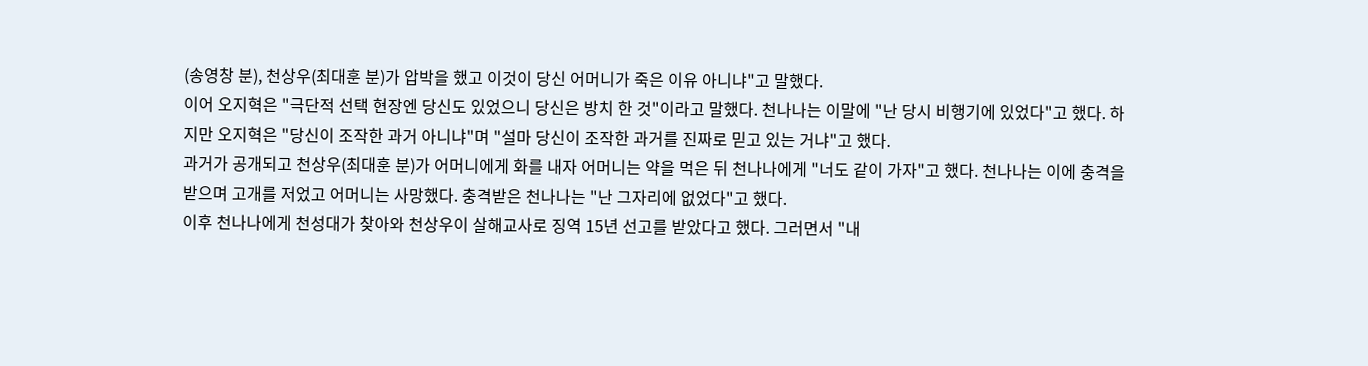(송영창 분), 천상우(최대훈 분)가 압박을 했고 이것이 당신 어머니가 죽은 이유 아니냐"고 말했다.
이어 오지혁은 "극단적 선택 현장엔 당신도 있었으니 당신은 방치 한 것"이라고 말했다. 천나나는 이말에 "난 당시 비행기에 있었다"고 했다. 하지만 오지혁은 "당신이 조작한 과거 아니냐"며 "설마 당신이 조작한 과거를 진짜로 믿고 있는 거냐"고 했다.
과거가 공개되고 천상우(최대훈 분)가 어머니에게 화를 내자 어머니는 약을 먹은 뒤 천나나에게 "너도 같이 가자"고 했다. 천나나는 이에 충격을 받으며 고개를 저었고 어머니는 사망했다. 충격받은 천나나는 "난 그자리에 없었다"고 했다.
이후 천나나에게 천성대가 찾아와 천상우이 살해교사로 징역 15년 선고를 받았다고 했다. 그러면서 "내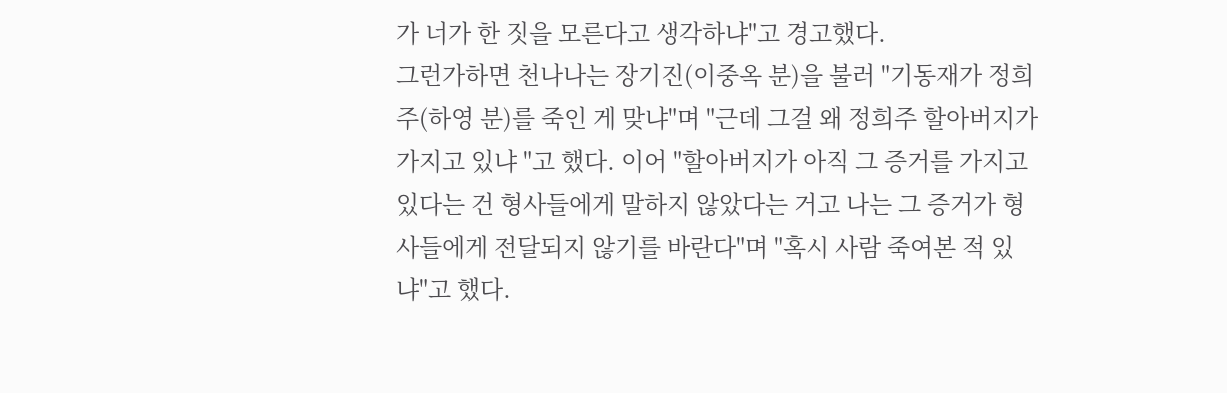가 너가 한 짓을 모른다고 생각하냐"고 경고했다.
그런가하면 천나나는 장기진(이중옥 분)을 불러 "기동재가 정희주(하영 분)를 죽인 게 맞냐"며 "근데 그걸 왜 정희주 할아버지가 가지고 있냐 "고 했다. 이어 "할아버지가 아직 그 증거를 가지고 있다는 건 형사들에게 말하지 않았다는 거고 나는 그 증거가 형사들에게 전달되지 않기를 바란다"며 "혹시 사람 죽여본 적 있냐"고 했다.